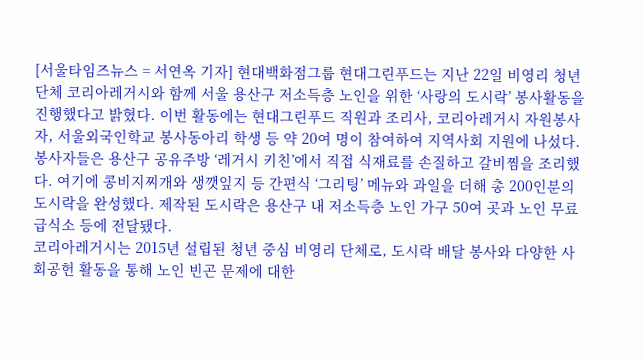[서울타임즈뉴스 = 서연옥 기자] 현대백화점그룹 현대그린푸드는 지난 22일 비영리 청년단체 코리아레거시와 함께 서울 용산구 저소득층 노인을 위한 ‘사랑의 도시락’ 봉사활동을 진행했다고 밝혔다. 이번 활동에는 현대그린푸드 직원과 조리사, 코리아레거시 자원봉사자, 서울외국인학교 봉사동아리 학생 등 약 20여 명이 참여하여 지역사회 지원에 나섰다.
봉사자들은 용산구 공유주방 ‘레거시 키친’에서 직접 식재료를 손질하고 갈비찜을 조리했다. 여기에 콩비지찌개와 생깻잎지 등 간편식 ‘그리팅’ 메뉴와 과일을 더해 총 200인분의 도시락을 완성했다. 제작된 도시락은 용산구 내 저소득층 노인 가구 50여 곳과 노인 무료급식소 등에 전달됐다.
코리아레거시는 2015년 설립된 청년 중심 비영리 단체로, 도시락 배달 봉사와 다양한 사회공헌 활동을 통해 노인 빈곤 문제에 대한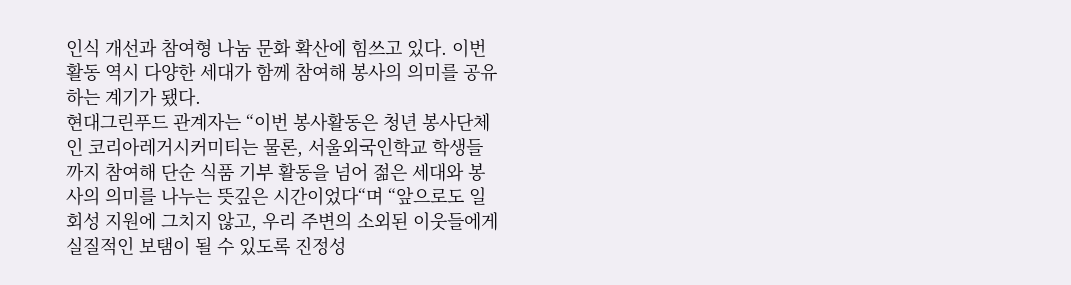인식 개선과 참여형 나눔 문화 확산에 힘쓰고 있다. 이번 활동 역시 다양한 세대가 함께 참여해 봉사의 의미를 공유하는 계기가 됐다.
현대그린푸드 관계자는 “이번 봉사활동은 청년 봉사단체인 코리아레거시커미티는 물론, 서울외국인학교 학생들까지 참여해 단순 식품 기부 활동을 넘어 젊은 세대와 봉사의 의미를 나누는 뜻깊은 시간이었다“며 “앞으로도 일회성 지원에 그치지 않고, 우리 주변의 소외된 이웃들에게 실질적인 보탬이 될 수 있도록 진정성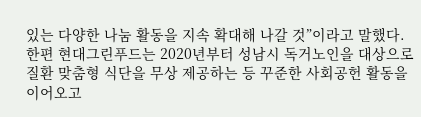있는 다양한 나눔 활동을 지속 확대해 나갈 것”이라고 말했다.
한편 현대그린푸드는 2020년부터 성남시 독거노인을 대상으로 질환 맞춤형 식단을 무상 제공하는 등 꾸준한 사회공헌 활동을 이어오고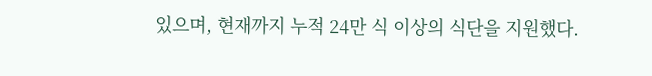있으며, 현재까지 누적 24만 식 이상의 식단을 지원했다.